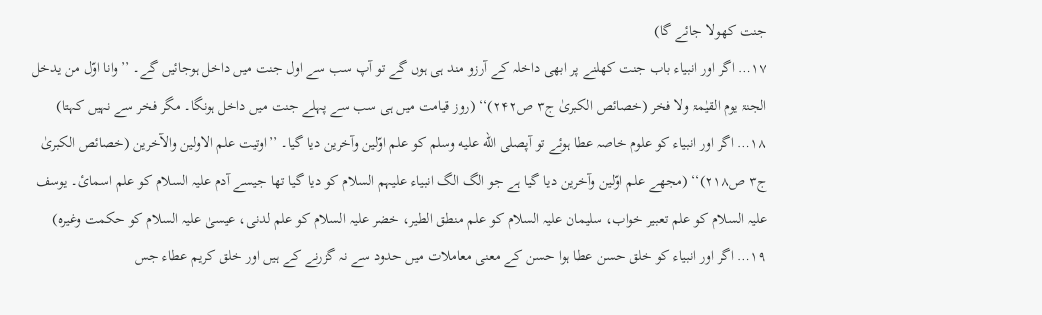جنت کھولا جائے گا)
۱۷… اگر اور انبیاء باب جنت کھلنے پر ابھی داخلہ کے آرزو مند ہی ہوں گے تو آپ سب سے اول جنت میں داخل ہوجائیں گے۔ ’’وانا اوّل من یدخل الجنۃ یوم القیٰمۃ ولا فخر (خصائص الکبریٰ ج۳ ص۲۴۲)‘‘ (روز قیامت میں ہی سب سے پہلے جنت میں داخل ہونگا۔ مگر فخر سے نہیں کہتا)
۱۸… اگر اور انبیاء کو علوم خاصہ عطا ہوئے تو آپصلى الله عليه وسلم کو علم اوّلین وآخرین دیا گیا۔ ’’اوتیت علم الاولین والآخرین (خصائص الکبریٰ ج۳ ص۲۱۸)‘‘ (مجھے علم اوّلین وآخرین دیا گیا ہے جو الگ الگ انبیاء علیہم السلام کو دیا گیا تھا جیسے آدم علیہ السلام کو علم اسمائ۔ یوسف علیہ السلام کو علم تعبیر خواب، سلیمان علیہ السلام کو علم منطق الطیر، خضر علیہ السلام کو علم لدنی، عیسیٰ علیہ السلام کو حکمت وغیرہ)
۱۹… اگر اور انبیاء کو خلق حسن عطا ہوا حسن کے معنی معاملات میں حدود سے نہ گزرنے کے ہیں اور خلق کریم عطاء جس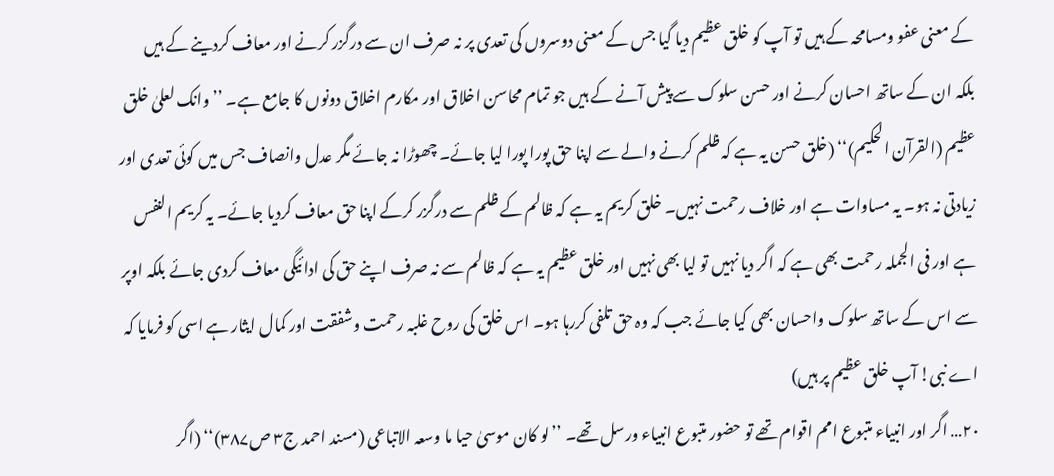کے معنی عفو ومسامحہ کے ہیں تو آپ کو خلق عظیم دیا گیا جس کے معنی دوسروں کی تعدی پر نہ صرف ان سے درگزر کرنے اور معاف کردینے کے ہیں بلکہ ان کے ساتھ احسان کرنے اور حسن سلوک سے پیش آنے کے ہیں جو تمام محاسن اخلاق اور مکارم اخلاق دونوں کا جامع ہے۔ ’’وانک لعلیٰ خلق عظیم (القرآن الحکیم)‘‘ (خلق حسن یہ ہے کہ ظلم کرنے والے سے اپنا حق پورا پورا لیا جائے۔ چھوڑا نہ جائے مگر عدل وانصاف جس میں کوئی تعدی اور زیادتی نہ ہو۔ یہ مساوات ہے اور خلاف رحمت نہیں۔ خلق کریم یہ ہے کہ ظالم کے ظلم سے درگزر کرکے اپنا حق معاف کردیا جائے۔ یہ کریم النفس ہے اور فی الجملہ رحمت بھی ہے کہ اگر دیا نہیں تو لیا بھی نہیں اور خلق عظیم یہ ہے کہ ظالم سے نہ صرف اپنے حق کی ادائیگی معاف کردی جائے بلکہ اوپر سے اس کے ساتھ سلوک واحسان بھی کیا جائے جب کہ وہ حق تلفی کررہا ہو۔ اس خلق کی روح غلبہ رحمت وشفقت اور کمال ایثار ہے اسی کو فرمایا کہ اے نبی! آپ خلق عظیم پر ہیں)
۲۰… اگر اور انبیاء متبوع امم اقوام تھے تو حضور متبوع انبیاء ورسل تھے۔ ’’لو کان موسیٰ حیا ما وسعہ الاتباعی (مسند احمد ج۳ ص۳۸۷)‘‘ (اگر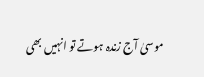موسیٰ آج زندہ ہوتے تو انہیں بھی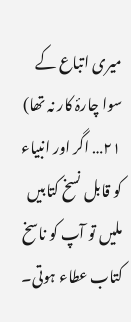میری اتباع کے سوا چارۂ کار نہ تھا)
۲۱… اگر اور انبیاء کو قابل نسخ کتابیں ملیں تو آپ کو ناسخ کتاب عطاء ہوتی۔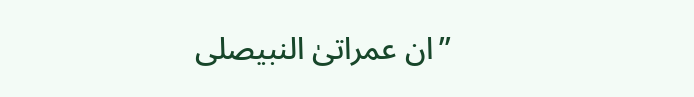’’ان عمراتیٰ النبیصلى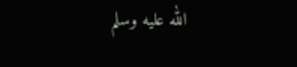الله عليه وسلم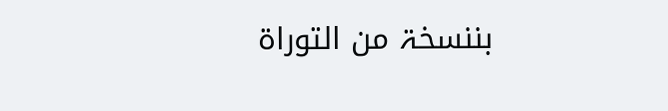بننسخۃ من التوراۃ